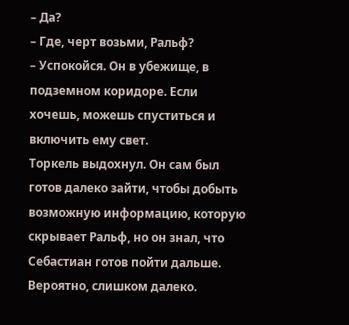– Да?
– Где, черт возьми, Ральф?
– Успокойся. Он в убежище, в подземном коридоре. Если хочешь, можешь спуститься и включить ему свет.
Торкель выдохнул. Он сам был готов далеко зайти, чтобы добыть возможную информацию, которую скрывает Ральф, но он знал, что Себастиан готов пойти дальше. Вероятно, слишком далеко.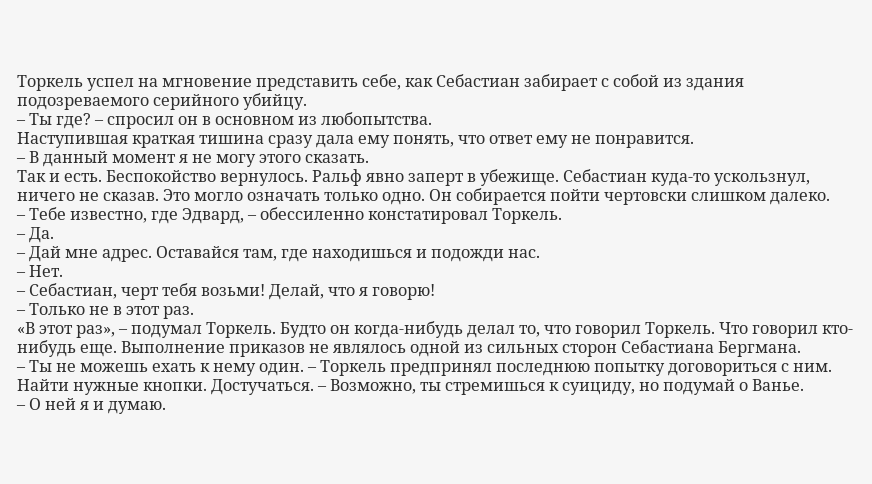Торкель успел на мгновение представить себе, как Себастиан забирает с собой из здания подозреваемого серийного убийцу.
– Ты где? – спросил он в основном из любопытства.
Наступившая краткая тишина сразу дала ему понять, что ответ ему не понравится.
– В данный момент я не могу этого сказать.
Так и есть. Беспокойство вернулось. Ральф явно заперт в убежище. Себастиан куда-то ускользнул, ничего не сказав. Это могло означать только одно. Он собирается пойти чертовски слишком далеко.
– Тебе известно, где Эдвард, – обессиленно констатировал Торкель.
– Да.
– Дай мне адрес. Оставайся там, где находишься и подожди нас.
– Нет.
– Себастиан, черт тебя возьми! Делай, что я говорю!
– Только не в этот раз.
«В этот раз», – подумал Торкель. Будто он когда-нибудь делал то, что говорил Торкель. Что говорил кто-нибудь еще. Выполнение приказов не являлось одной из сильных сторон Себастиана Бергмана.
– Ты не можешь ехать к нему один. – Торкель предпринял последнюю попытку договориться с ним. Найти нужные кнопки. Достучаться. – Возможно, ты стремишься к суициду, но подумай о Ванье.
– О ней я и думаю.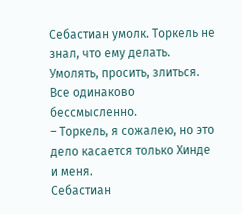Себастиан умолк. Торкель не знал, что ему делать. Умолять, просить, злиться. Все одинаково бессмысленно.
– Торкель, я сожалею, но это дело касается только Хинде и меня.
Себастиан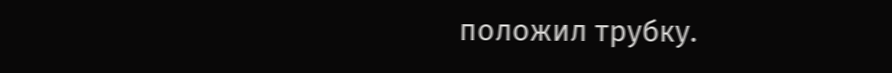положил трубку.